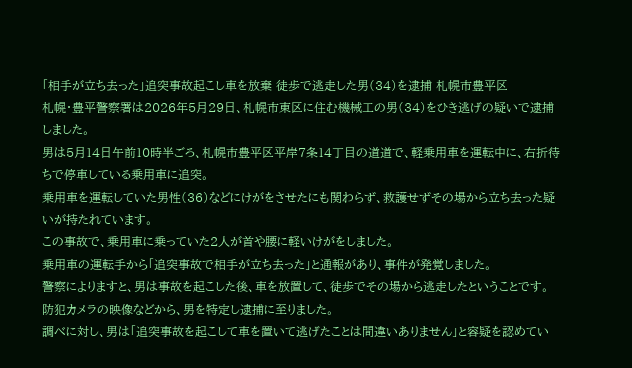「相手が立ち去った」追突事故起こし車を放棄 徒歩で逃走した男(34)を逮捕 札幌市豊平区
札幌・豊平警察署は2026年5月29日、札幌市東区に住む機械工の男(34)をひき逃げの疑いで逮捕しました。
男は5月14日午前10時半ごろ、札幌市豊平区平岸7条14丁目の道道で、軽乗用車を運転中に、右折待ちで停車している乗用車に追突。
乗用車を運転していた男性(36)などにけがをさせたにも関わらず、救護せずその場から立ち去った疑いが持たれています。
この事故で、乗用車に乗っていた2人が首や腰に軽いけがをしました。
乗用車の運転手から「追突事故で相手が立ち去った」と通報があり、事件が発覚しました。
警察によりますと、男は事故を起こした後、車を放置して、徒歩でその場から逃走したということです。
防犯カメラの映像などから、男を特定し逮捕に至りました。
調べに対し、男は「追突事故を起こして車を置いて逃げたことは間違いありません」と容疑を認めてい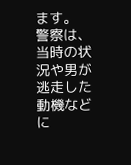ます。
警察は、当時の状況や男が逃走した動機などに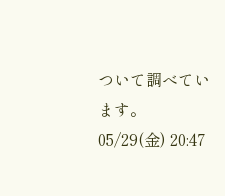ついて調べています。
05/29(金) 20:47